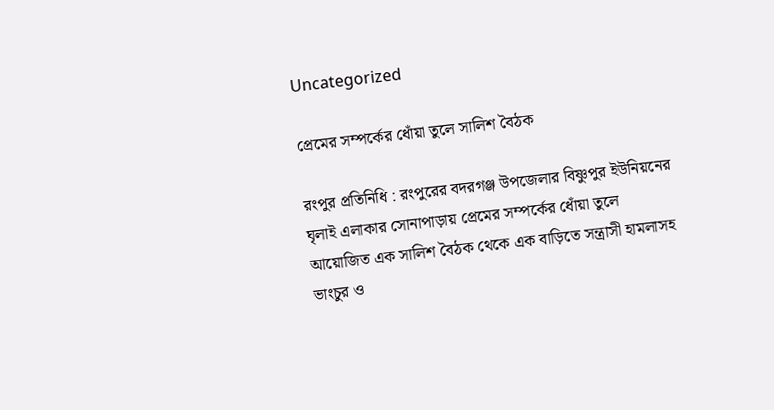Uncategorized

প্রেমের সম্পর্কের ধোঁয়া তুলে সালিশ বৈঠক

রংপুর প্রতিনিধি : রংপুরের বদরগঞ্জ উপজেলার বিষ্ণুপুর ইউনিয়নের ঘৃলাই এলাকার সোনাপাড়ায় প্রেমের সম্পর্কের ধোঁয়া তুলে আয়োজিত এক সালিশ বৈঠক থেকে এক বাড়িতে সন্ত্রাসী হামলাসহ ভাংচুর ও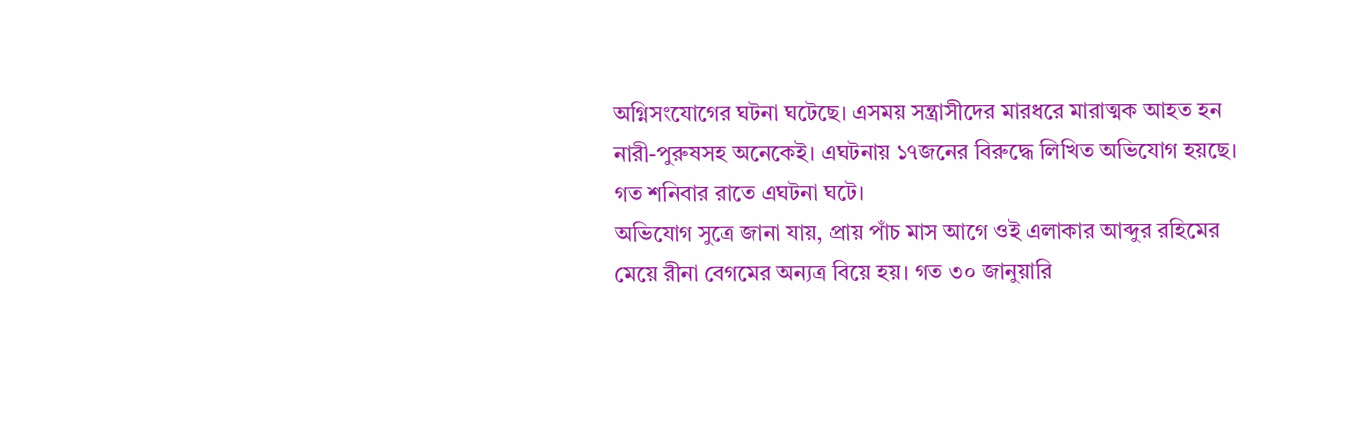অগ্নিসংযোগের ঘটনা ঘটেছে। এসময় সন্ত্রাসীদের মারধরে মারাত্মক আহত হন নারী-পুরুষসহ অনেকেই। এঘটনায় ১৭জনের বিরুদ্ধে লিখিত অভিযোগ হয়ছে। গত শনিবার রাতে এঘটনা ঘটে।
অভিযোগ সুত্রে জানা যায়, প্রায় পাঁচ মাস আগে ওই এলাকার আব্দুর রহিমের মেয়ে রীনা বেগমের অন্যত্র বিয়ে হয়। গত ৩০ জানুয়ারি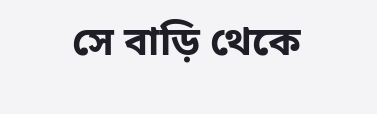সে বাড়ি থেকে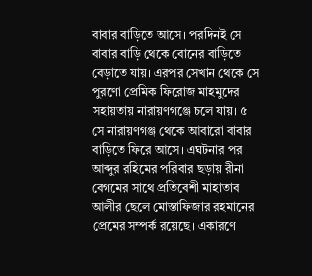বাবার বাড়িতে আসে। পরদিনই সে বাবার বাড়ি থেকে বোনের বাড়িতে বেড়াতে যায়। এরপর সেখান থেকে সে পুরণো প্রেমিক ফিরোজ মাহমুদের সহায়তায় নারায়ণগঞ্জে চলে যায়। ৫ সে নারায়ণগঞ্জ থেকে আবারো বাবার বাড়িতে ফিরে আসে। এঘটনার পর আব্দুর রহিমের পরিবার ছড়ায় রীনা বেগমের সাথে প্রতিবেশী মাহাতাব আলীর ছেলে মোস্তাফিজার রহমানের প্রেমের সম্পর্ক রয়েছে। একারণে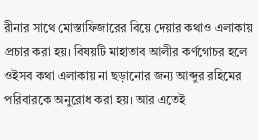রীনার সাথে মোস্তাফিজারের বিয়ে দেয়ার কথাও এলাকায় প্রচার করা হয়। বিষয়টি মাহাতাব আলীর কর্ণগোচর হলে ওইসব কথা এলাকায় না ছড়ানোর জন্য আব্দুর রহিমের পরিবারকে অনুরোধ করা হয়। আর এতেই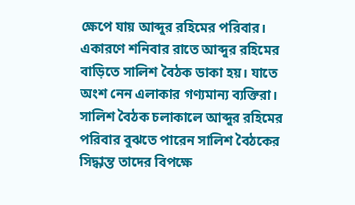ক্ষেপে যায় আব্দুর রহিমের পরিবার। একারণে শনিবার রাতে আব্দুর রহিমের বাড়িতে সালিশ বৈঠক ডাকা হয়। যাতে অংশ নেন এলাকার গণ্যমান্য ব্যক্তিরা। সালিশ বৈঠক চলাকালে আব্দুর রহিমের পরিবার বুঝতে পারেন সালিশ বৈঠকের সিদ্ধান্ত তাদের বিপক্ষে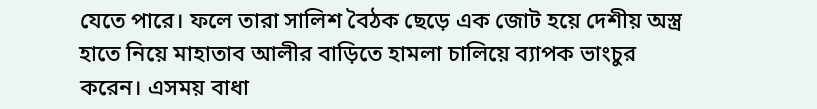যেতে পারে। ফলে তারা সালিশ বৈঠক ছেড়ে এক জোট হয়ে দেশীয় অস্ত্র হাতে নিয়ে মাহাতাব আলীর বাড়িতে হামলা চালিয়ে ব্যাপক ভাংচুর করেন। এসময় বাধা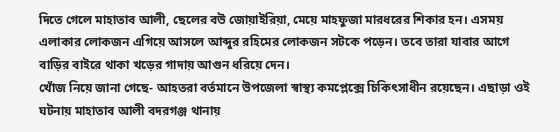দিতে গেলে মাহাতাব আলী, ছেলের বউ জোয়াইরিয়া, মেয়ে মাহফুজা মারধরের শিকার হন। এসময় এলাকার লোকজন এগিয়ে আসলে আব্দুর রহিমের লোকজন সটকে পড়েন। তবে তারা যাবার আগে বাড়ির বাইরে থাকা খড়ের গাদায় আগুন ধরিয়ে দেন।
খোঁজ নিয়ে জানা গেছে- আহতরা বর্তমানে উপজেলা স্বাস্থ্য কমপ্লেক্সে চিকিৎসাধীন রয়েছেন। এছাড়া ওই ঘটনায় মাহাতাব আলী বদরগঞ্জ থানায়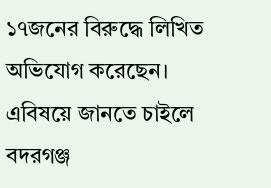১৭জনের বিরুদ্ধে লিখিত অভিযোগ করেছেন।
এবিষয়ে জানতে চাইলে বদরগঞ্জ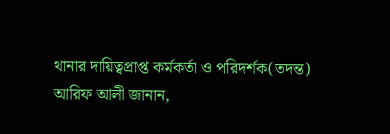থানার দায়িত্বপ্রাপ্ত কর্মকর্তা ও পরিদর্শক(তদন্ত) আরিফ আলী জানান,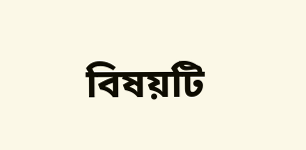বিষয়টি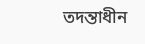তদন্তাধীন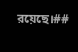রয়েছে।##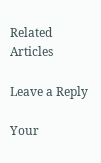Related Articles

Leave a Reply

Your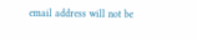email address will not be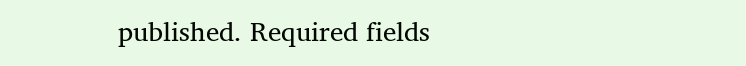published. Required fields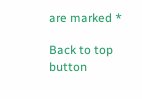are marked *

Back to top button